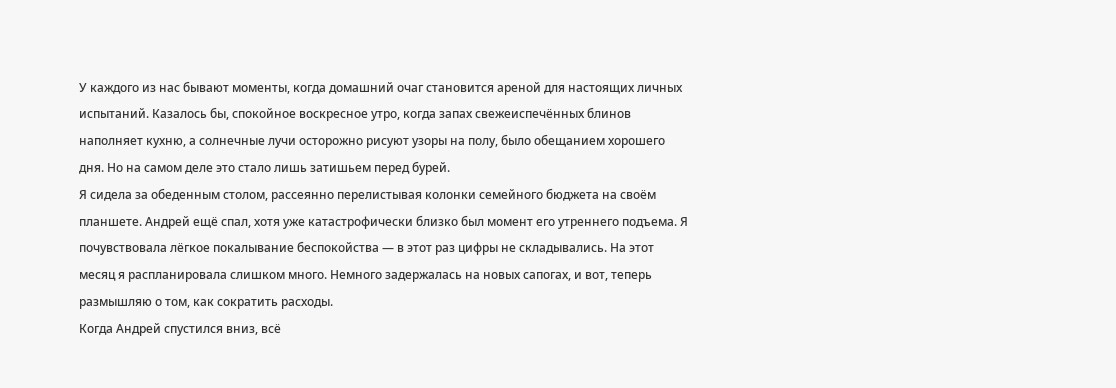У каждого из нас бывают моменты, когда домашний очаг становится ареной для настоящих личных испытаний. Казалось бы, спокойное воскресное утро, когда запах свежеиспечённых блинов наполняет кухню, а солнечные лучи осторожно рисуют узоры на полу, было обещанием хорошего дня. Но на самом деле это стало лишь затишьем перед бурей.
Я сидела за обеденным столом, рассеянно перелистывая колонки семейного бюджета на своём планшете. Андрей ещё спал, хотя уже катастрофически близко был момент его утреннего подъема. Я почувствовала лёгкое покалывание беспокойства — в этот раз цифры не складывались. На этот месяц я распланировала слишком много. Немного задержалась на новых сапогах, и вот, теперь размышляю о том, как сократить расходы.
Когда Андрей спустился вниз, всё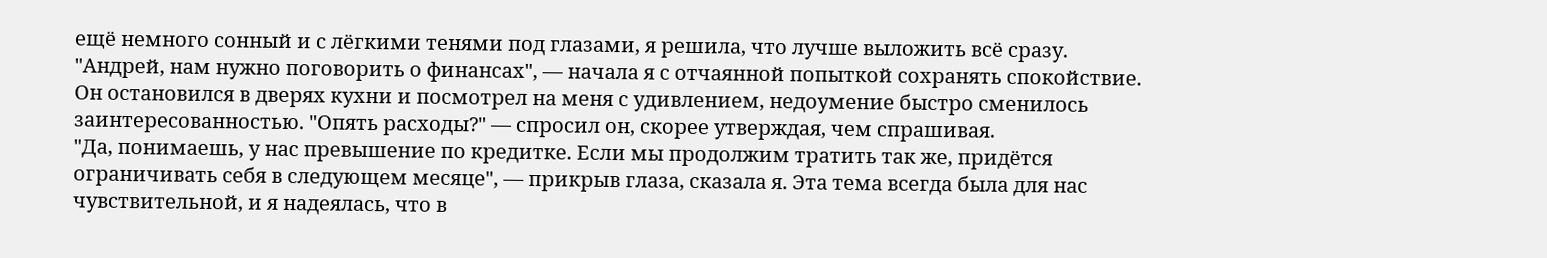ещё немного сонный и с лёгкими тенями под глазами, я решила, что лучше выложить всё сразу.
"Андрей, нам нужно поговорить о финансах", — начала я с отчаянной попыткой сохранять спокойствие.
Он остановился в дверях кухни и посмотрел на меня с удивлением, недоумение быстро сменилось заинтересованностью. "Опять расходы?" — спросил он, скорее утверждая, чем спрашивая.
"Да, понимаешь, у нас превышение по кредитке. Если мы продолжим тратить так же, придётся ограничивать себя в следующем месяце", — прикрыв глаза, сказала я. Эта тема всегда была для нас чувствительной, и я надеялась, что в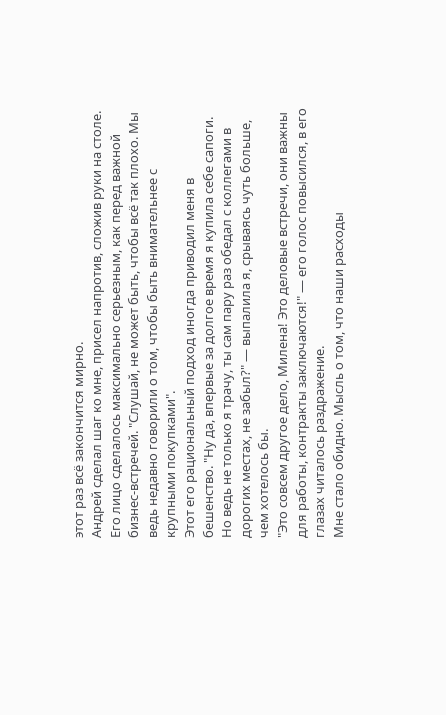этот раз всё закончится мирно.
Андрей сделал шаг ко мне, присел напротив, сложив руки на столе. Его лицо сделалось максимально серьезным, как перед важной бизнес-встречей. "Слушай, не может быть, чтобы всё так плохо. Мы ведь недавно говорили о том, чтобы быть внимательнее с крупными покупками".
Этот его рациональный подход иногда приводил меня в бешенство. "Ну да, впервые за долгое время я купила себе сапоги. Но ведь не только я трачу, ты сам пару раз обедал с коллегами в дорогих местах, не забыл?" — выпалила я, срываясь чуть больше, чем хотелось бы.
"Это совсем другое дело, Милена! Это деловые встречи, они важны для работы, контракты заключаются!" — его голос повысился, в его глазах читалось раздражение.
Мне стало обидно. Мысль о том, что наши расходы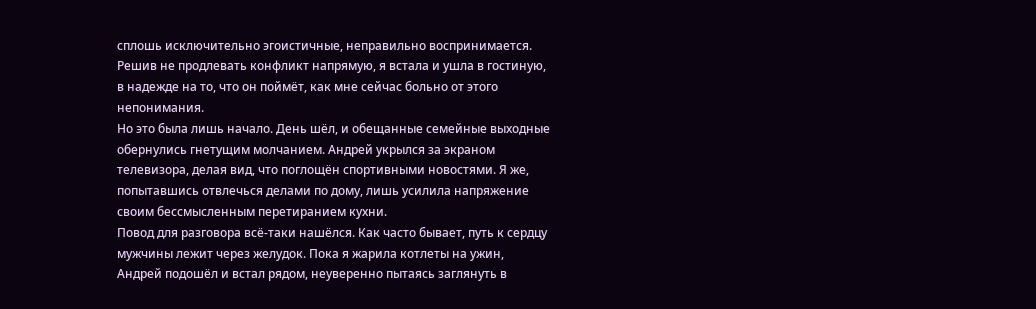сплошь исключительно эгоистичные, неправильно воспринимается. Решив не продлевать конфликт напрямую, я встала и ушла в гостиную, в надежде на то, что он поймёт, как мне сейчас больно от этого непонимания.
Но это была лишь начало. День шёл, и обещанные семейные выходные обернулись гнетущим молчанием. Андрей укрылся за экраном телевизора, делая вид, что поглощён спортивными новостями. Я же, попытавшись отвлечься делами по дому, лишь усилила напряжение своим бессмысленным перетиранием кухни.
Повод для разговора всё-таки нашёлся. Как часто бывает, путь к сердцу мужчины лежит через желудок. Пока я жарила котлеты на ужин, Андрей подошёл и встал рядом, неуверенно пытаясь заглянуть в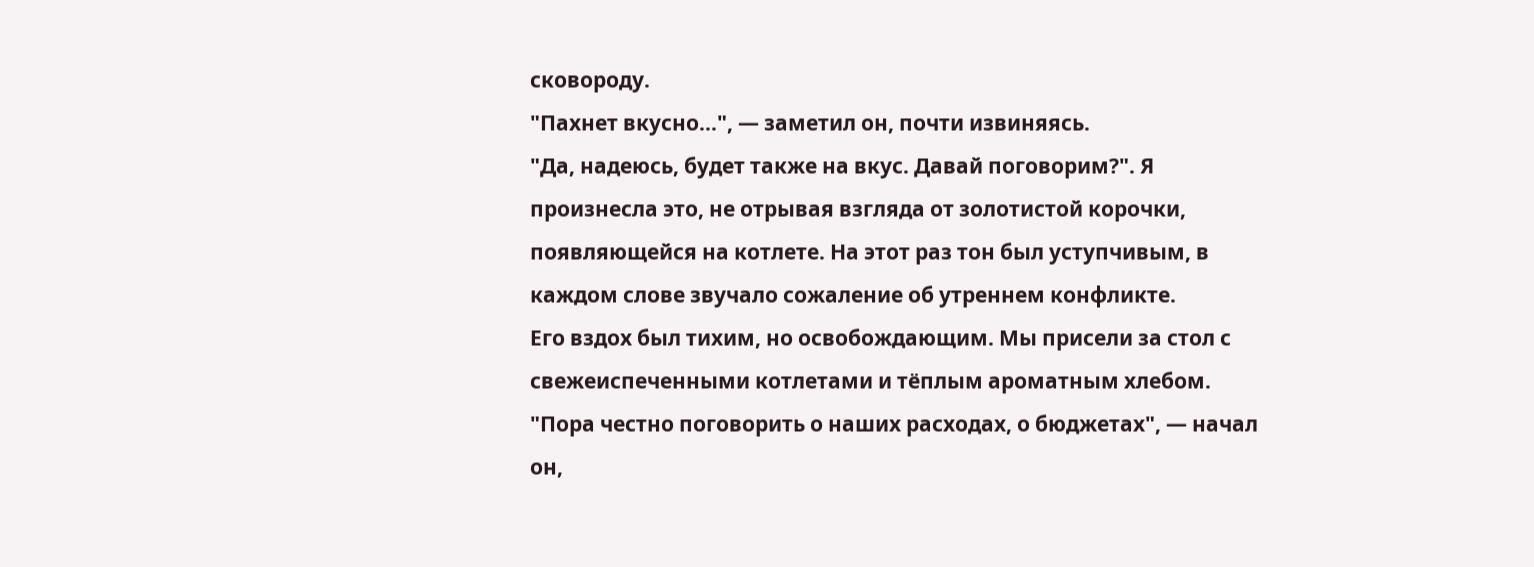сковороду.
"Пахнет вкусно...", — заметил он, почти извиняясь.
"Да, надеюсь, будет также на вкус. Давай поговорим?". Я произнесла это, не отрывая взгляда от золотистой корочки, появляющейся на котлете. На этот раз тон был уступчивым, в каждом слове звучало сожаление об утреннем конфликте.
Его вздох был тихим, но освобождающим. Мы присели за стол с свежеиспеченными котлетами и тёплым ароматным хлебом. "Пора честно поговорить о наших расходах, о бюджетах", — начал он,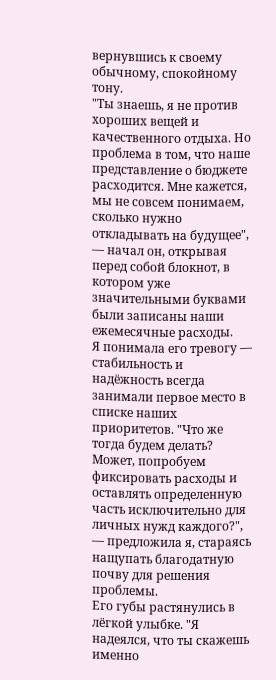вернувшись к своему обычному, спокойному тону.
"Ты знаешь, я не против хороших вещей и качественного отдыха. Но проблема в том, что наше представление о бюджете расходится. Мне кажется, мы не совсем понимаем, сколько нужно откладывать на будущее", — начал он, открывая перед собой блокнот, в котором уже значительными буквами были записаны наши ежемесячные расходы.
Я понимала его тревогу — стабильность и надёжность всегда занимали первое место в списке наших приоритетов. "Что же тогда будем делать? Может, попробуем фиксировать расходы и оставлять определенную часть исключительно для личных нужд каждого?", — предложила я, стараясь нащупать благодатную почву для решения проблемы.
Его губы растянулись в лёгкой улыбке. "Я надеялся, что ты скажешь именно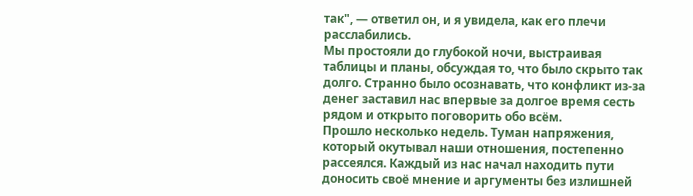так", — ответил он, и я увидела, как его плечи расслабились.
Мы простояли до глубокой ночи, выстраивая таблицы и планы, обсуждая то, что было скрыто так долго. Странно было осознавать, что конфликт из-за денег заставил нас впервые за долгое время сесть рядом и открыто поговорить обо всём.
Прошло несколько недель. Туман напряжения, который окутывал наши отношения, постепенно рассеялся. Каждый из нас начал находить пути доносить своё мнение и аргументы без излишней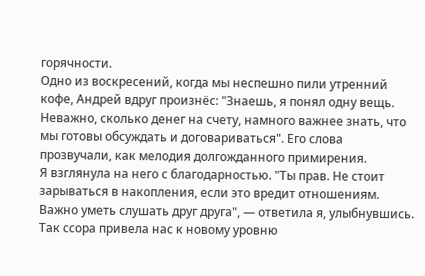горячности.
Одно из воскресений, когда мы неспешно пили утренний кофе, Андрей вдруг произнёс: "Знаешь, я понял одну вещь. Неважно, сколько денег на счету, намного важнее знать, что мы готовы обсуждать и договариваться". Его слова прозвучали, как мелодия долгожданного примирения.
Я взглянула на него с благодарностью. "Ты прав. Не стоит зарываться в накопления, если это вредит отношениям. Важно уметь слушать друг друга", — ответила я, улыбнувшись.
Так ссора привела нас к новому уровню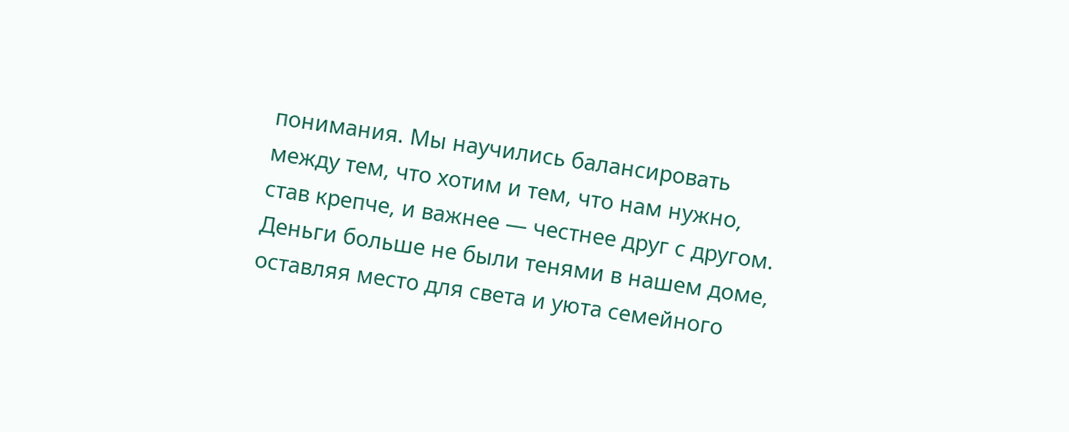понимания. Мы научились балансировать между тем, что хотим и тем, что нам нужно, став крепче, и важнее — честнее друг с другом. Деньги больше не были тенями в нашем доме, оставляя место для света и уюта семейного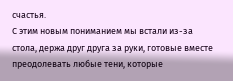счастья.
С этим новым пониманием мы встали из-за стола, держа друг друга за руки, готовые вместе преодолевать любые тени, которые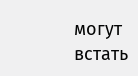могут встать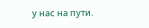у нас на пути.